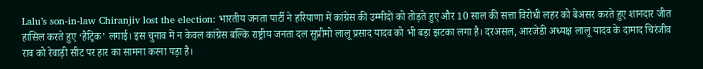Lalu’s son-in-law Chiranjiv lost the election: भारतीय जनता पार्टी ने हरियाणा में कांग्रेस की उम्मीदों को तोड़ते हुए और 10 साल की सत्ता विरोधी लहर को बेअसर करते हुए शानदार जीत हासिल करते हुए ‘हैट्रिक’ लगाई। इस चुनाव में न केवल कांग्रेस बल्कि राष्ट्रीय जनता दल सुप्रीमो लालू प्रसाद यादव को भी बड़ा झटका लगा है। दरअसल, आरजेडी अध्यक्ष लालू यादव के दामाद चिरंजीव राव को रेवाड़ी सीट पर हार का सामना करना पड़ा है।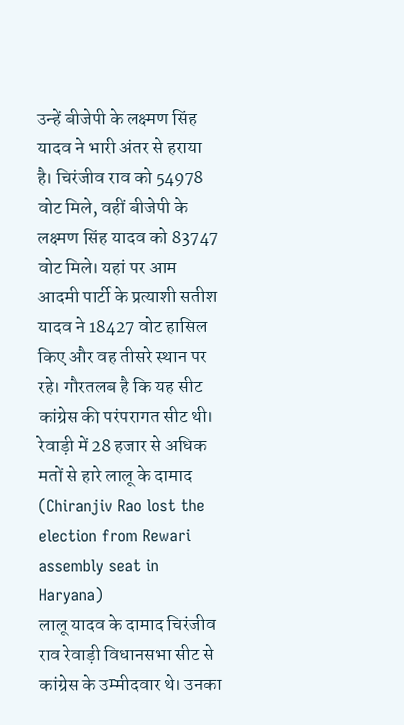उन्हें बीजेपी के लक्ष्मण सिंह यादव ने भारी अंतर से हराया है। चिरंजीव राव को 54978 वोट मिले, वहीं बीजेपी के लक्ष्मण सिंह यादव को 83747 वोट मिले। यहां पर आम आदमी पार्टी के प्रत्याशी सतीश यादव ने 18427 वोट हासिल किए और वह तीसरे स्थान पर रहे। गौरतलब है कि यह सीट कांग्रेस की परंपरागत सीट थी।
रेवाड़ी में 28 हजार से अधिक मतों से हारे लालू के दामाद (Chiranjiv Rao lost the election from Rewari assembly seat in Haryana)
लालू यादव के दामाद चिरंजीव राव रेवाड़ी विधानसभा सीट से कांग्रेस के उम्मीदवार थे। उनका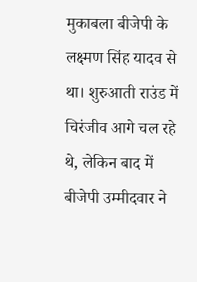मुकाबला बीजेपी के लक्ष्मण सिंह यादव से था। शुरुआती राउंड में चिरंजीव आगे चल रहे थे, लेकिन बाद में बीजेपी उम्मीदवार ने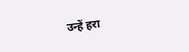उन्हें हरा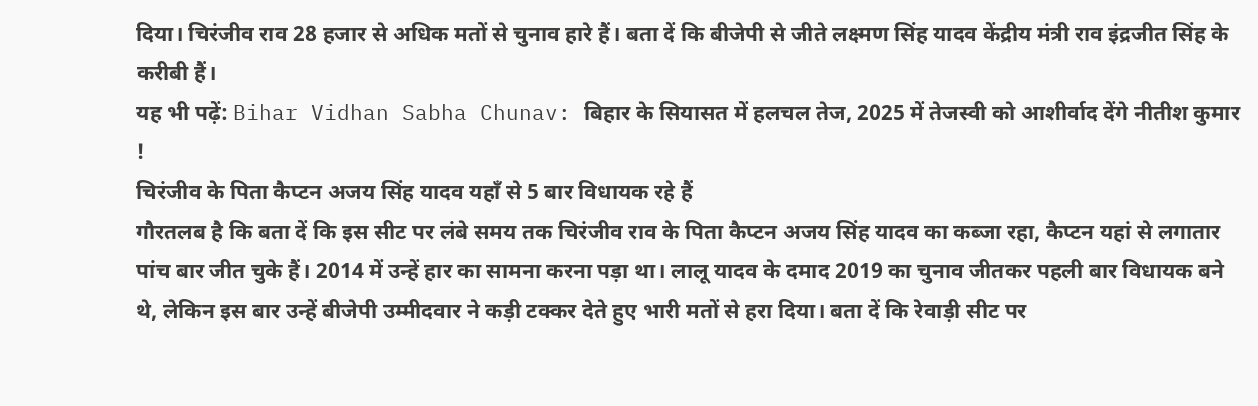दिया। चिरंजीव राव 28 हजार से अधिक मतों से चुनाव हारे हैं। बता दें कि बीजेपी से जीते लक्ष्मण सिंह यादव केंद्रीय मंत्री राव इंद्रजीत सिंह के करीबी हैं।
यह भी पढ़ें: Bihar Vidhan Sabha Chunav: बिहार के सियासत में हलचल तेज, 2025 में तेजस्वी को आशीर्वाद देंगे नीतीश कुमार !
चिरंजीव के पिता कैप्टन अजय सिंह यादव यहाँ से 5 बार विधायक रहे हैं
गौरतलब है कि बता दें कि इस सीट पर लंबे समय तक चिरंजीव राव के पिता कैप्टन अजय सिंह यादव का कब्जा रहा, कैप्टन यहां से लगातार पांच बार जीत चुके हैं। 2014 में उन्हें हार का सामना करना पड़ा था। लालू यादव के दमाद 2019 का चुनाव जीतकर पहली बार विधायक बने थे, लेकिन इस बार उन्हें बीजेपी उम्मीदवार ने कड़ी टक्कर देते हुए भारी मतों से हरा दिया। बता दें कि रेवाड़ी सीट पर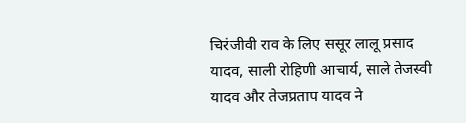चिरंजीवी राव के लिए ससूर लालू प्रसाद यादव, साली रोहिणी आचार्य, साले तेजस्वी यादव और तेजप्रताप यादव ने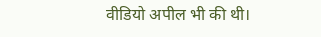वीडियो अपील भी की थी।